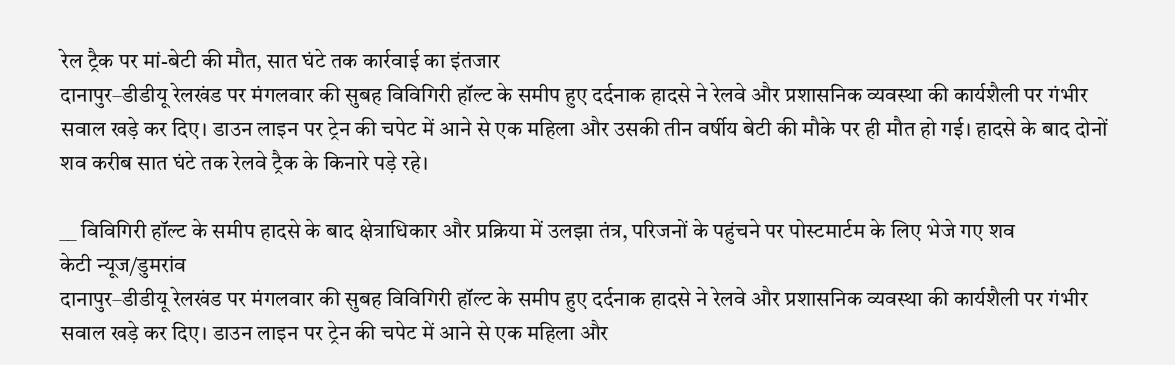रेल ट्रैक पर मां-बेटी की मौत, सात घंटे तक कार्रवाई का इंतजार
दानापुर–डीडीयू रेलखंड पर मंगलवार की सुबह विविगिरी हॉल्ट के समीप हुए दर्दनाक हादसे ने रेलवे और प्रशासनिक व्यवस्था की कार्यशैली पर गंभीर सवाल खड़े कर दिए। डाउन लाइन पर ट्रेन की चपेट में आने से एक महिला और उसकी तीन वर्षीय बेटी की मौके पर ही मौत हो गई। हादसे के बाद दोनों शव करीब सात घंटे तक रेलवे ट्रैक के किनारे पड़े रहे।

__ विविगिरी हॉल्ट के समीप हादसे के बाद क्षेत्राधिकार और प्रक्रिया में उलझा तंत्र, परिजनों के पहुंचने पर पोस्टमार्टम के लिए भेजे गए शव
केटी न्यूज/डुमरांव
दानापुर–डीडीयू रेलखंड पर मंगलवार की सुबह विविगिरी हॉल्ट के समीप हुए दर्दनाक हादसे ने रेलवे और प्रशासनिक व्यवस्था की कार्यशैली पर गंभीर सवाल खड़े कर दिए। डाउन लाइन पर ट्रेन की चपेट में आने से एक महिला और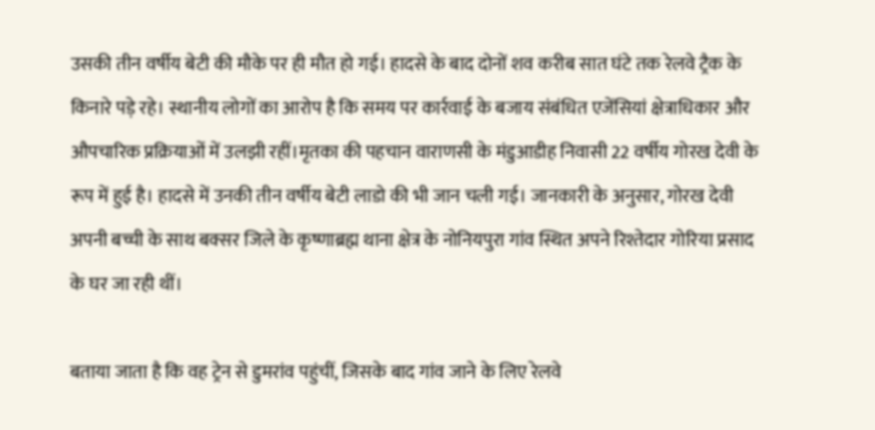उसकी तीन वर्षीय बेटी की मौके पर ही मौत हो गई। हादसे के बाद दोनों शव करीब सात घंटे तक रेलवे ट्रैक के किनारे पड़े रहे। स्थानीय लोगों का आरोप है कि समय पर कार्रवाई के बजाय संबंधित एजेंसियां क्षेत्राधिकार और औपचारिक प्रक्रियाओं में उलझी रहीं।मृतका की पहचान वाराणसी के मंडुआडीह निवासी 22 वर्षीय गोरख देवी के रूप में हुई है। हादसे में उनकी तीन वर्षीय बेटी लाडो की भी जान चली गई। जानकारी के अनुसार, गोरख देवी अपनी बच्ची के साथ बक्सर जिले के कृष्णाब्रह्म थाना क्षेत्र के नोनियपुरा गांव स्थित अपने रिश्तेदार गोरिया प्रसाद के घर जा रही थीं।

बताया जाता है कि वह ट्रेन से डुमरांव पहुंचीं, जिसके बाद गांव जाने के लिए रेलवे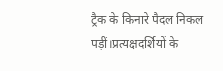ट्रैक के किनारे पैदल निकल पड़ीं।प्रत्यक्षदर्शियों के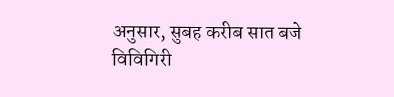अनुसार, सुबह करीब सात बजे विविगिरी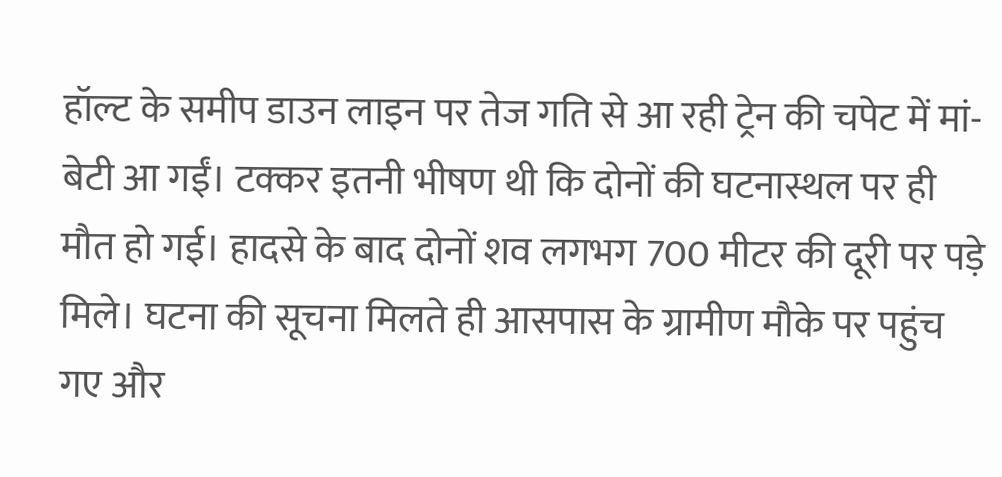हॉल्ट के समीप डाउन लाइन पर तेज गति से आ रही ट्रेन की चपेट में मां-बेटी आ गईं। टक्कर इतनी भीषण थी कि दोनों की घटनास्थल पर ही मौत हो गई। हादसे के बाद दोनों शव लगभग 700 मीटर की दूरी पर पड़े मिले। घटना की सूचना मिलते ही आसपास के ग्रामीण मौके पर पहुंच गए और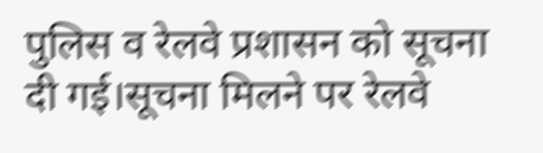पुलिस व रेलवे प्रशासन को सूचना दी गई।सूचना मिलने पर रेलवे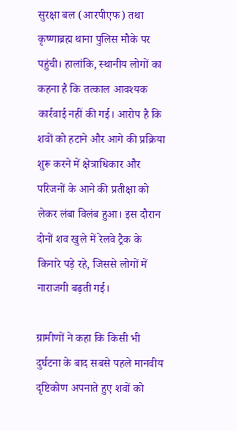सुरक्षा बल (आरपीएफ) तथा कृष्णाब्रह्म थाना पुलिस मौके पर पहुंची। हालांकि, स्थानीय लोगों का कहना है कि तत्काल आवश्यक कार्रवाई नहीं की गई। आरोप है कि शवों को हटाने और आगे की प्रक्रिया शुरू करने में क्षेत्राधिकार और परिजनों के आने की प्रतीक्षा को लेकर लंबा विलंब हुआ। इस दौरान दोनों शव खुले में रेलवे ट्रैक के किनारे पड़े रहे, जिससे लोगों में नाराजगी बढ़ती गई।

ग्रामीणों ने कहा कि किसी भी दुर्घटना के बाद सबसे पहले मानवीय दृष्टिकोण अपनाते हुए शवों को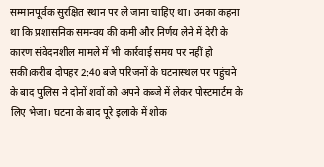सम्मानपूर्वक सुरक्षित स्थान पर ले जाना चाहिए था। उनका कहना था कि प्रशासनिक समन्वय की कमी और निर्णय लेने में देरी के कारण संवेदनशील मामले में भी कार्रवाई समय पर नहीं हो सकी।करीब दोपहर 2:40 बजे परिजनों के घटनास्थल पर पहुंचने के बाद पुलिस ने दोनों शवों को अपने कब्जे में लेकर पोस्टमार्टम के लिए भेजा। घटना के बाद पूरे इलाके में शोक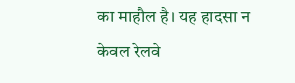का माहौल है। यह हादसा न केवल रेलवे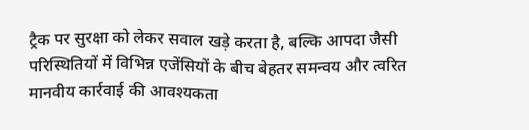ट्रैक पर सुरक्षा को लेकर सवाल खड़े करता है, बल्कि आपदा जैसी परिस्थितियों में विभिन्न एजेंसियों के बीच बेहतर समन्वय और त्वरित मानवीय कार्रवाई की आवश्यकता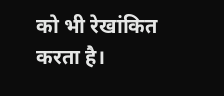को भी रेखांकित करता है।